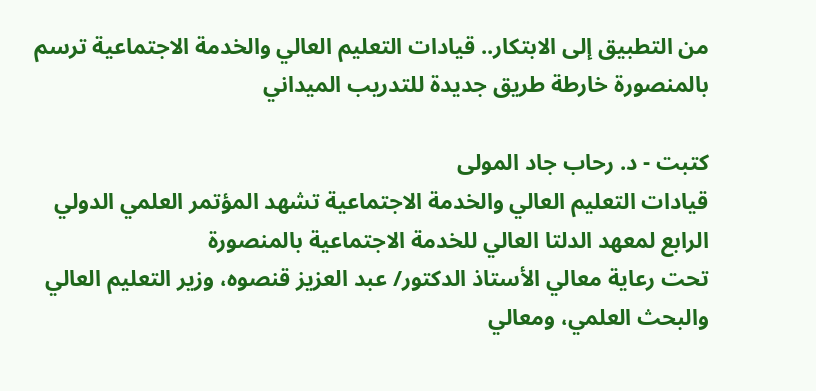من التطبيق إلى الابتكار.. قيادات التعليم العالي والخدمة الاجتماعية ترسم بالمنصورة خارطة طريق جديدة للتدريب الميداني

كتبت - د. رحاب جاد المولى
قيادات التعليم العالي والخدمة الاجتماعية تشهد المؤتمر العلمي الدولي الرابع لمعهد الدلتا العالي للخدمة الاجتماعية بالمنصورة
تحت رعاية معالي الأستاذ الدكتور/ عبد العزيز قنصوه، وزير التعليم العالي والبحث العلمي، ومعالي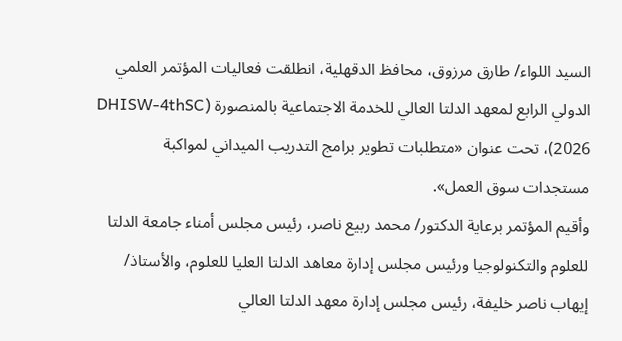السيد اللواء/ طارق مرزوق، محافظ الدقهلية، انطلقت فعاليات المؤتمر العلمي الدولي الرابع لمعهد الدلتا العالي للخدمة الاجتماعية بالمنصورة (DHISW-4thSC 2026)، تحت عنوان «متطلبات تطوير برامج التدريب الميداني لمواكبة مستجدات سوق العمل».
وأقيم المؤتمر برعاية الدكتور/ محمد ربيع ناصر، رئيس مجلس أمناء جامعة الدلتا للعلوم والتكنولوجيا ورئيس مجلس إدارة معاهد الدلتا العليا للعلوم، والأستاذ/ إيهاب ناصر خليفة، رئيس مجلس إدارة معهد الدلتا العالي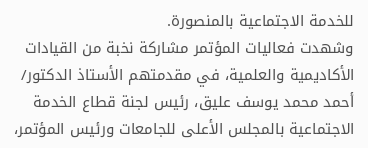للخدمة الاجتماعية بالمنصورة.
وشهدت فعاليات المؤتمر مشاركة نخبة من القيادات الأكاديمية والعلمية، في مقدمتهم الأستاذ الدكتور/ أحمد محمد يوسف عليق، رئيس لجنة قطاع الخدمة الاجتماعية بالمجلس الأعلى للجامعات ورئيس المؤتمر،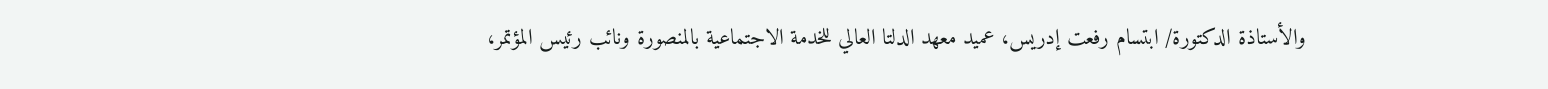والأستاذة الدكتورة/ ابتسام رفعت إدريس، عميد معهد الدلتا العالي للخدمة الاجتماعية بالمنصورة ونائب رئيس المؤتمر،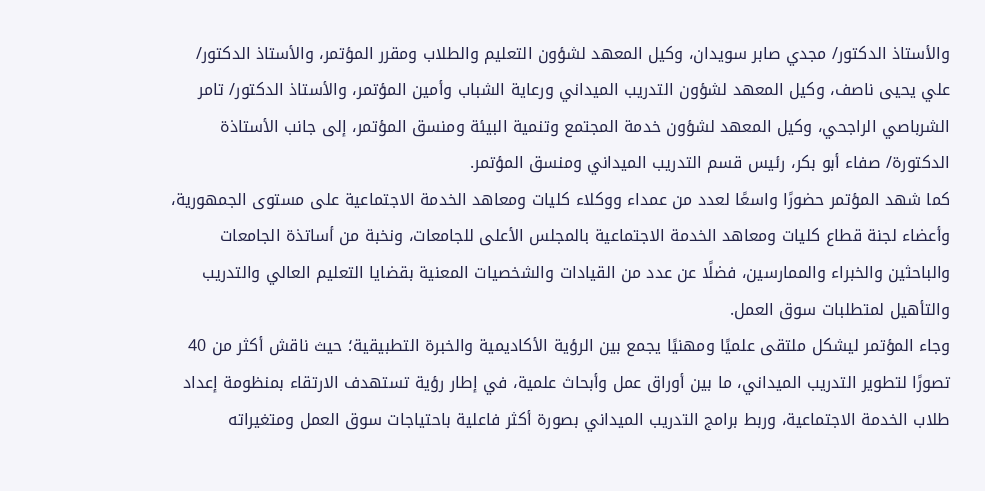والأستاذ الدكتور/ مجدي صابر سويدان، وكيل المعهد لشؤون التعليم والطلاب ومقرر المؤتمر، والأستاذ الدكتور/ علي يحيى ناصف، وكيل المعهد لشؤون التدريب الميداني ورعاية الشباب وأمين المؤتمر، والأستاذ الدكتور/ تامر الشرباصي الراجحي، وكيل المعهد لشؤون خدمة المجتمع وتنمية البيئة ومنسق المؤتمر، إلى جانب الأستاذة الدكتورة/ صفاء أبو بكر، رئيس قسم التدريب الميداني ومنسق المؤتمر.
كما شهد المؤتمر حضورًا واسعًا لعدد من عمداء ووكلاء كليات ومعاهد الخدمة الاجتماعية على مستوى الجمهورية، وأعضاء لجنة قطاع كليات ومعاهد الخدمة الاجتماعية بالمجلس الأعلى للجامعات، ونخبة من أساتذة الجامعات والباحثين والخبراء والممارسين، فضلًا عن عدد من القيادات والشخصيات المعنية بقضايا التعليم العالي والتدريب والتأهيل لمتطلبات سوق العمل.
وجاء المؤتمر ليشكل ملتقى علميًا ومهنيًا يجمع بين الرؤية الأكاديمية والخبرة التطبيقية؛ حيث ناقش أكثر من 40 تصورًا لتطوير التدريب الميداني، ما بين أوراق عمل وأبحاث علمية، في إطار رؤية تستهدف الارتقاء بمنظومة إعداد طلاب الخدمة الاجتماعية، وربط برامج التدريب الميداني بصورة أكثر فاعلية باحتياجات سوق العمل ومتغيراته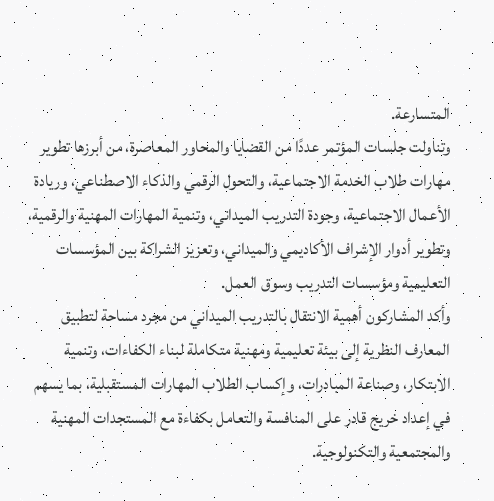المتسارعة.
وتناولت جلسات المؤتمر عددًا من القضايا والمحاور المعاصرة، من أبرزها تطوير مهارات طلاب الخدمة الاجتماعية، والتحول الرقمي والذكاء الاصطناعي، وريادة الأعمال الاجتماعية، وجودة التدريب الميداني، وتنمية المهارات المهنية والرقمية، وتطوير أدوار الإشراف الأكاديمي والميداني، وتعزيز الشراكة بين المؤسسات التعليمية ومؤسسات التدريب وسوق العمل.
وأكد المشاركون أهمية الانتقال بالتدريب الميداني من مجرد مساحة لتطبيق المعارف النظرية إلى بيئة تعليمية ومهنية متكاملة لبناء الكفاءات، وتنمية الابتكار، وصناعة المبادرات، وإكساب الطلاب المهارات المستقبلية، بما يسهم في إعداد خريج قادر على المنافسة والتعامل بكفاءة مع المستجدات المهنية والمجتمعية والتكنولوجية.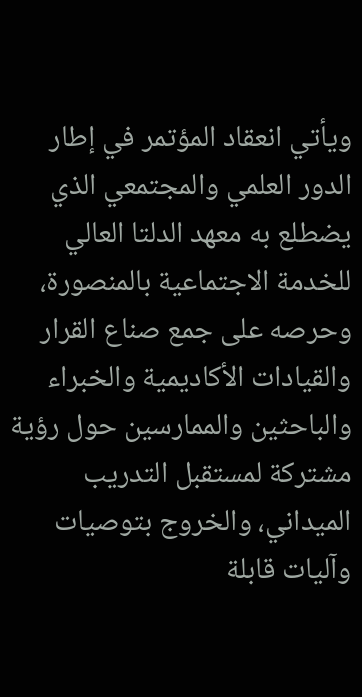ويأتي انعقاد المؤتمر في إطار الدور العلمي والمجتمعي الذي يضطلع به معهد الدلتا العالي للخدمة الاجتماعية بالمنصورة، وحرصه على جمع صناع القرار والقيادات الأكاديمية والخبراء والباحثين والممارسين حول رؤية مشتركة لمستقبل التدريب الميداني، والخروج بتوصيات وآليات قابلة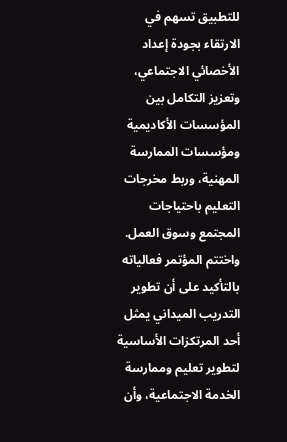للتطبيق تسهم في الارتقاء بجودة إعداد الأخصائي الاجتماعي، وتعزيز التكامل بين المؤسسات الأكاديمية ومؤسسات الممارسة المهنية، وربط مخرجات التعليم باحتياجات المجتمع وسوق العمل.
واختتم المؤتمر فعالياته بالتأكيد على أن تطوير التدريب الميداني يمثل أحد المرتكزات الأساسية لتطوير تعليم وممارسة الخدمة الاجتماعية، وأن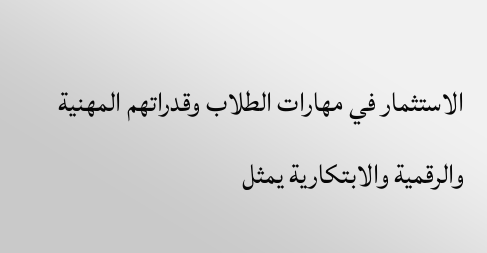الاستثمار في مهارات الطلاب وقدراتهم المهنية والرقمية والابتكارية يمثل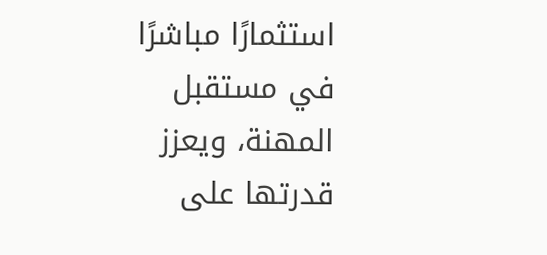استثمارًا مباشرًا في مستقبل المهنة، ويعزز قدرتها على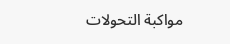مواكبة التحولات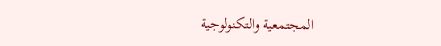المجتمعية والتكنولوجية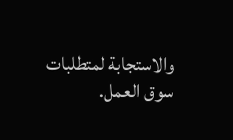والاستجابة لمتطلبات سوق العمل.